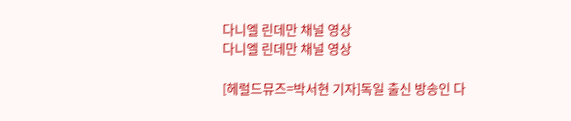다니엘 린데만 채널 영상
다니엘 린데만 채널 영상

[헤럴드뮤즈=박서현 기자]독일 출신 방송인 다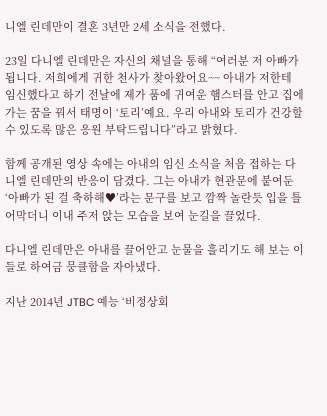니엘 린데만이 결혼 3년만 2세 소식을 전했다.

23일 다니엘 린데만은 자신의 채널을 통해 “여러분 저 아빠가 됩니다. 저희에게 귀한 천사가 찾아왔어요~~ 아내가 저한테 임신했다고 하기 전날에 제가 품에 귀여운 햄스터를 안고 집에 가는 꿈을 꿔서 태명이 ‘토리’예요. 우리 아내와 토리가 건강할 수 있도록 많은 응원 부탁드립니다”라고 밝혔다.

함께 공개된 영상 속에는 아내의 임신 소식을 처음 접하는 다니엘 린데만의 반응이 담겼다. 그는 아내가 현관문에 붙여둔 ‘아빠가 된 걸 축하해♥’라는 문구를 보고 깜짝 놀란듯 입을 틀어막더니 이내 주저 앉는 모습을 보여 눈길을 끌었다.

다니엘 린데만은 아내를 끌어안고 눈물을 흘리기도 해 보는 이들로 하여금 뭉클함을 자아냈다.

지난 2014년 JTBC 예능 ‘비정상회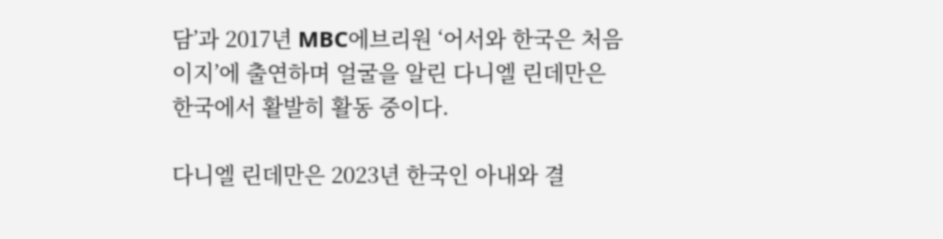담’과 2017년 MBC에브리원 ‘어서와 한국은 처음이지’에 출연하며 얼굴을 알린 다니엘 린데만은 한국에서 활발히 활동 중이다.

다니엘 린데만은 2023년 한국인 아내와 결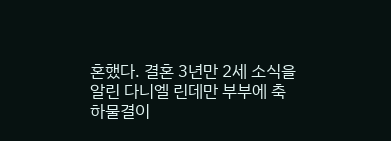혼했다. 결혼 3년만 2세 소식을 알린 다니엘 린데만 부부에 축하물결이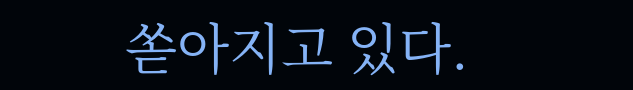쏟아지고 있다.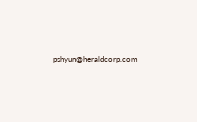pshyun@heraldcorp.com